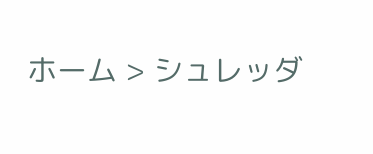ホーム > シュレッダ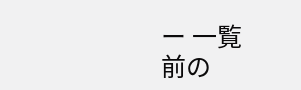ー 一覧                前の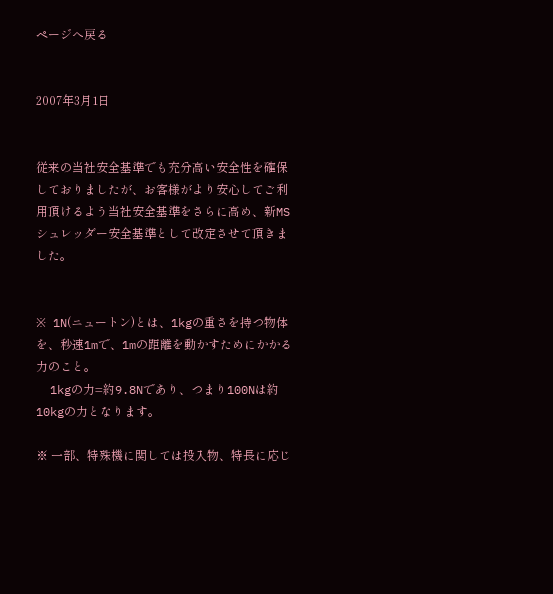ページへ戻る


2007年3月1日


従来の当社安全基準でも充分高い安全性を確保しておりましたが、お客様がより安心してご利用頂けるよう当社安全基準をさらに高め、新MSシュレッダー安全基準として改定させて頂きました。


※ 1N(ニュートン)とは、1kgの重さを持つ物体を、秒速1mで、1mの距離を動かすためにかかる力のこと。
  1kgの力=約9.8Nであり、つまり100Nは約10kgの力となります。

※ 一部、特殊機に関しては投入物、特長に応じ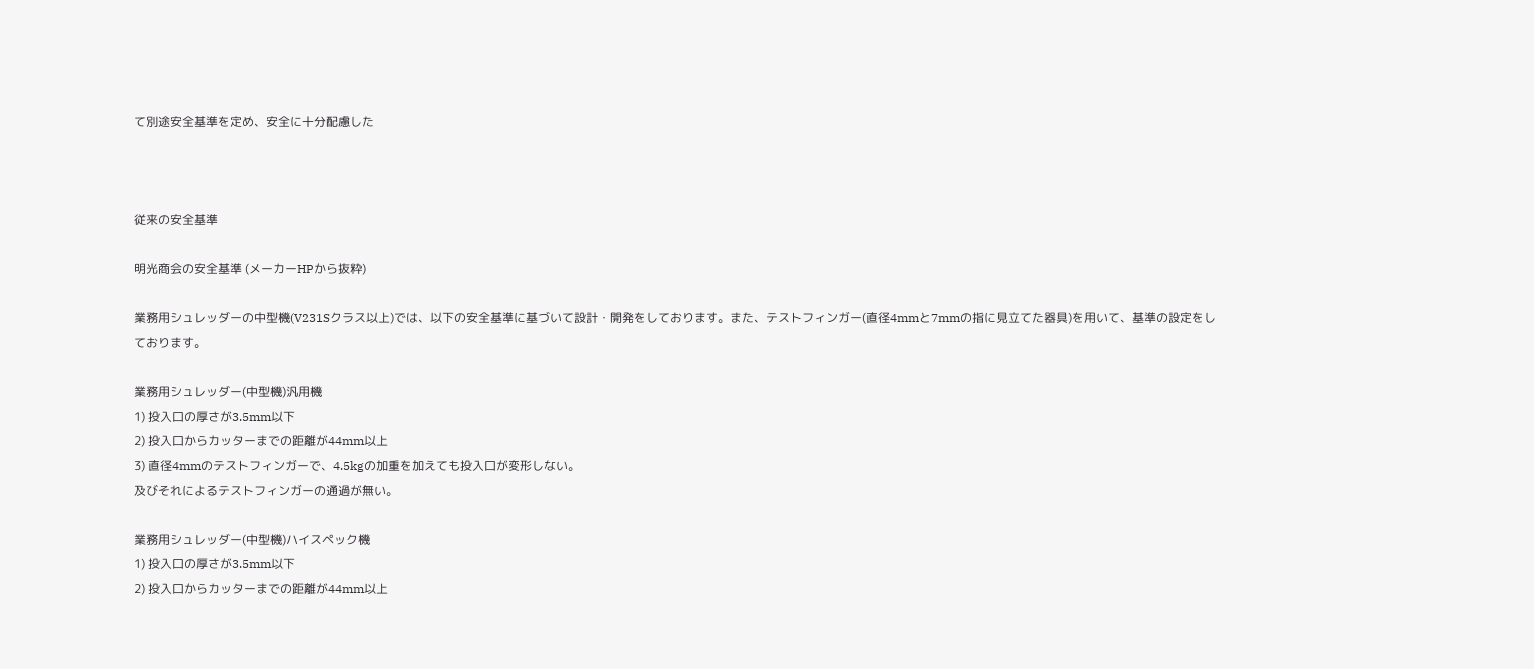て別途安全基準を定め、安全に十分配慮した



従来の安全基準

明光商会の安全基準 (メーカーHPから抜粋)

業務用シュレッダーの中型機(V231Sクラス以上)では、以下の安全基準に基づいて設計・開発をしております。また、テストフィンガー(直径4mmと7mmの指に見立てた器具)を用いて、基準の設定をしております。

業務用シュレッダー(中型機)汎用機
1) 投入口の厚さが3.5mm以下
2) 投入口からカッターまでの距離が44mm以上
3) 直径4mmのテストフィンガーで、4.5kgの加重を加えても投入口が変形しない。
及びそれによるテストフィンガーの通過が無い。

業務用シュレッダー(中型機)ハイスペック機
1) 投入口の厚さが3.5mm以下
2) 投入口からカッターまでの距離が44mm以上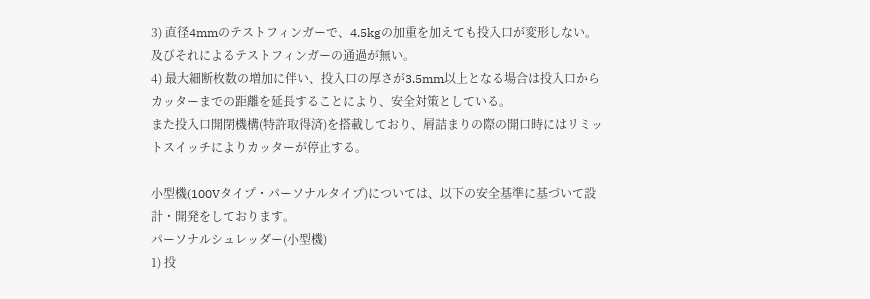3) 直径4mmのテストフィンガーで、4.5kgの加重を加えても投入口が変形しない。
及びそれによるテストフィンガーの通過が無い。
4) 最大細断枚数の増加に伴い、投入口の厚さが3.5mm以上となる場合は投入口からカッターまでの距離を延長することにより、安全対策としている。
また投入口開閉機構(特許取得済)を搭載しており、屑詰まりの際の開口時にはリミットスイッチによりカッターが停止する。

小型機(100Vタイプ・パーソナルタイプ)については、以下の安全基準に基づいて設計・開発をしております。
パーソナルシュレッダー(小型機)
1) 投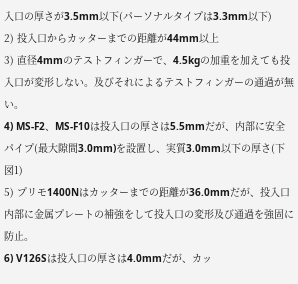入口の厚さが3.5mm以下(パーソナルタイプは3.3mm以下)
2) 投入口からカッターまでの距離が44mm以上
3) 直径4mmのテストフィンガーで、4.5kgの加重を加えても投入口が変形しない。及びそれによるテストフィンガーの通過が無い。
4) MS-F2、MS-F10は投入口の厚さは5.5mmだが、内部に安全パイプ(最大隙間3.0mm)を設置し、実質3.0mm以下の厚さ(下図1)
5) プリモ1400Nはカッターまでの距離が36.0mmだが、投入口内部に金属プレートの補強をして投入口の変形及び通過を強固に防止。
6) V126Sは投入口の厚さは4.0mmだが、カッ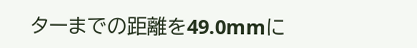ターまでの距離を49.0mmに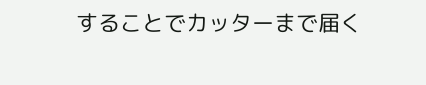することでカッターまで届く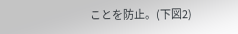ことを防止。(下図2)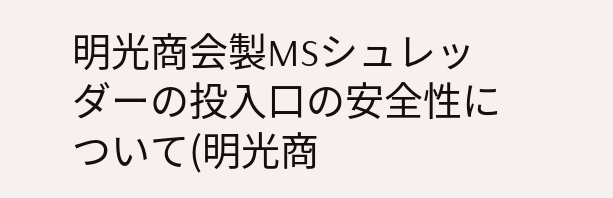明光商会製MSシュレッダーの投入口の安全性について(明光商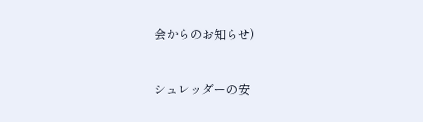会からのお知らせ)


シュレッダーの安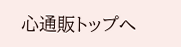心通販トップへ